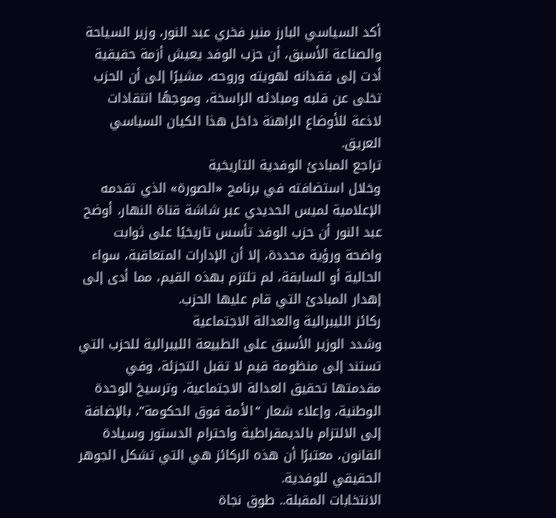أكد السياسي البارز منير فخري عبد النور، وزير السياحة والصناعة الأسبق، أن حزب الوفد يعيش أزمة حقيقية أدت إلى فقدانه لهويته وروحه، مشيرًا إلى أن الحزب تخلى عن قلبه ومبادئه الراسخة، وموجهًا انتقادات لاذعة للأوضاع الراهنة داخل هذا الكيان السياسي العريق.
تراجع المبادئ الوفدية التاريخية
وخلال استضافته في برنامج «الصورة» الذي تقدمه الإعلامية لميس الحديدي عبر شاشة قناة النهار، أوضح عبد النور أن حزب الوفد تأسس تاريخيًا على ثوابت واضحة ورؤية محددة، إلا أن الإدارات المتعاقبة، سواء الحالية أو السابقة، لم تلتزم بهذه القيم، مما أدى إلى إهدار المبادئ التي قام عليها الحزب.
ركائز الليبرالية والعدالة الاجتماعية
وشدد الوزير الأسبق على الطبيعة الليبرالية للحزب التي تستند إلى منظومة قيم لا تقبل التجزئة، وفي مقدمتها تحقيق العدالة الاجتماعية، وترسيخ الوحدة الوطنية، وإعلاء شعار “الأمة فوق الحكومة”، بالإضافة إلى الالتزام بالديمقراطية واحترام الدستور وسيادة القانون، معتبرًا أن هذه الركائز هي التي تشكل الجوهر الحقيقي للوفدية.
الانتخابات المقبلة.. طوق نجاة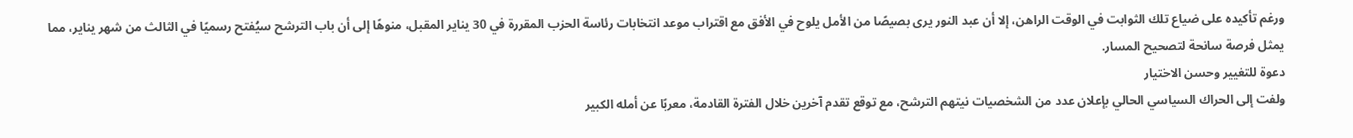ورغم تأكيده على ضياع تلك الثوابت في الوقت الراهن، إلا أن عبد النور يرى بصيصًا من الأمل يلوح في الأفق مع اقتراب موعد انتخابات رئاسة الحزب المقررة في 30 يناير المقبل، منوهًا إلى أن باب الترشح سيُفتح رسميًا في الثالث من شهر يناير، مما يمثل فرصة سانحة لتصحيح المسار.
دعوة للتغيير وحسن الاختيار
ولفت إلى الحراك السياسي الحالي بإعلان عدد من الشخصيات نيتهم الترشح، مع توقع تقدم آخرين خلال الفترة القادمة، معربًا عن أمله الكبير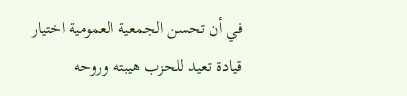في أن تحسن الجمعية العمومية اختيار قيادة تعيد للحزب هيبته وروحه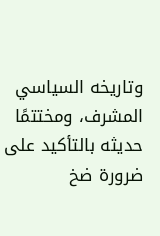وتاريخه السياسي المشرف، ومختتمًا حديثه بالتأكيد على ضرورة ضخ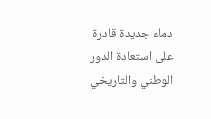دماء جديدة قادرة على استعادة الدور الوطني والتاريخي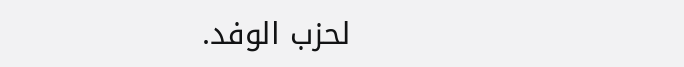لحزب الوفد.